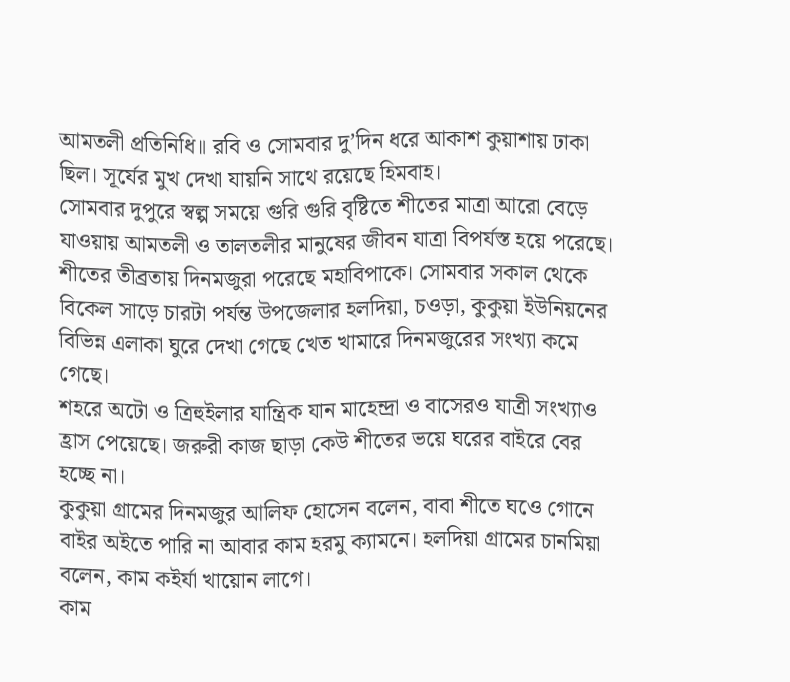আমতলী প্রতিনিধি॥ রবি ও সোমবার দু’দিন ধরে আকাশ কুয়াশায় ঢাকা ছিল। সূর্যের মুখ দেখা যায়নি সাথে রয়েছে হিমবাহ।
সোমবার দুপুরে স্বল্প সময়ে গুরি গুরি বৃষ্টিতে শীতের মাত্রা আরো বেড়ে যাওয়ায় আমতলী ও তালতলীর মানুষের জীবন যাত্রা বিপর্যস্ত হয়ে পরেছে।
শীতের তীব্রতায় দিনমজুরা পরেছে মহাবিপাকে। সোমবার সকাল থেকে বিকেল সাড়ে চারটা পর্যন্ত উপজেলার হলদিয়া, চওড়া, কুকুয়া ইউনিয়নের বিভিন্ন এলাকা ঘুরে দেখা গেছে খেত খামারে দিনমজুরের সংখ্যা কমে গেছে।
শহরে অটো ও ত্রিহুইলার যান্ত্রিক যান মাহেন্দ্রা ও বাসেরও যাত্রী সংখ্যাও হ্রাস পেয়েছে। জরুরী কাজ ছাড়া কেউ শীতের ভয়ে ঘরের বাইরে বের হচ্ছে না।
কুকুয়া গ্রামের দিনমজুর আলিফ হোসেন বলেন, বাবা শীতে ঘওে গোনে বাইর অইতে পারি না আবার কাম হরমু ক্যামনে। হলদিয়া গ্রামের চানমিয়া বলেন, কাম কইর্যা খায়োন লাগে।
কাম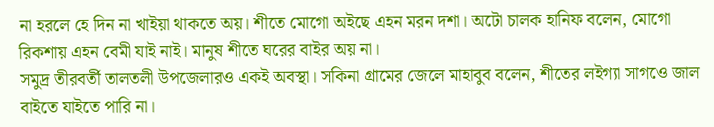না হরলে হে দিন না খাইয়া থাকতে অয়। শীতে মোগো অইছে এহন মরন দশা। অটো চালক হানিফ বলেন, মোগো রিকশায় এহন বেমী যাই নাই। মানুষ শীতে ঘরের বাইর অয় না।
সমুদ্র তীরবর্তী তালতলী উপজেলারও একই অবস্থা। সকিনা গ্রামের জেলে মাহাবুব বলেন, শীতের লইগ্যা সাগওে জাল বাইতে যাইতে পারি না।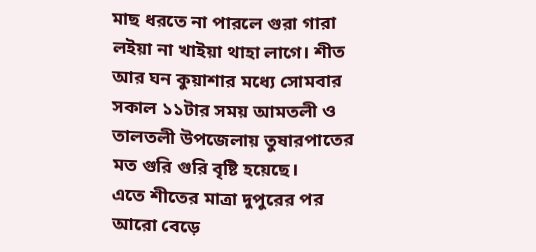মাছ ধরতে না পারলে গুরা গারা লইয়া না খাইয়া থাহা লাগে। শীত আর ঘন কুয়াশার মধ্যে সোমবার সকাল ১১টার সময় আমতলী ও তালতলী উপজেলায় তুষারপাতের মত গুরি গুরি বৃষ্টি হয়েছে।
এতে শীতের মাত্রা দুপুরের পর আরো বেড়ে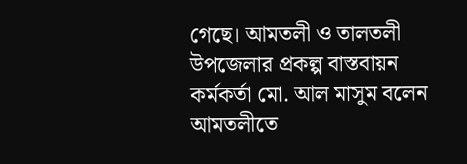গেছে। আমতলী ও তালতলী উপজেলার প্রকল্প বাস্তবায়ন কর্মকর্তা মো. আল মাসুম বলেন আমতলীতে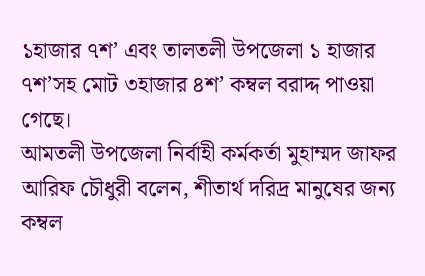১হাজার ৭শ’ এবং তালতলী উপজেলা ১ হাজার ৭শ’সহ মোট ৩হাজার ৪শ’ কম্বল বরাদ্দ পাওয়া গেছে।
আমতলী উপজেলা নির্বাহী কর্মকর্তা মুহাম্মদ জাফর আরিফ চৌধুরী বলেন, শীতার্থ দরিদ্র মানুষের জন্য কম্বল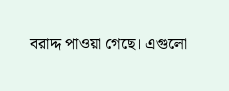বরাদ্দ পাওয়া গেছে। এগুলো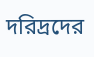দরিদ্রদের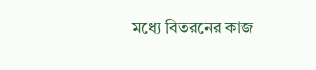মধ্যে বিতরনের কাজ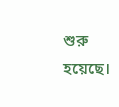শুরু হয়েছে।